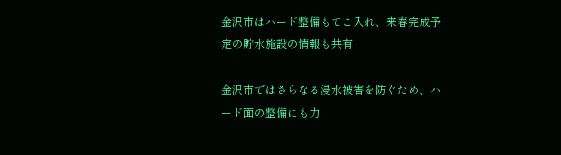金沢市はハード整備もてこ入れ、来春完成予定の貯水施設の情報も共有

金沢市ではさらなる浸水被害を防ぐため、ハード面の整備にも力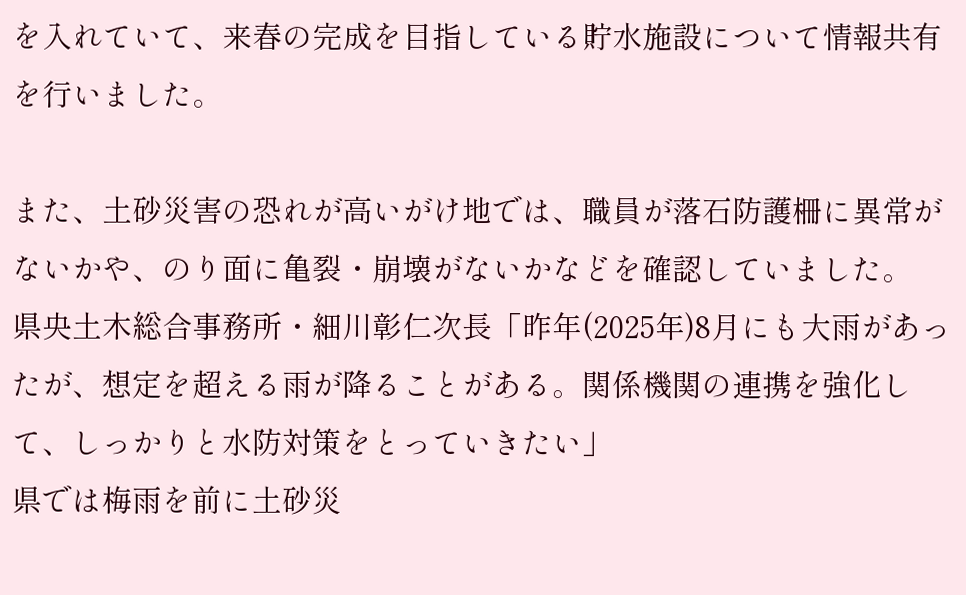を入れていて、来春の完成を目指している貯水施設について情報共有を行いました。

また、土砂災害の恐れが高いがけ地では、職員が落石防護柵に異常がないかや、のり面に亀裂・崩壊がないかなどを確認していました。
県央土木総合事務所・細川彰仁次長「昨年(2025年)8月にも大雨があったが、想定を超える雨が降ることがある。関係機関の連携を強化して、しっかりと水防対策をとっていきたい」
県では梅雨を前に土砂災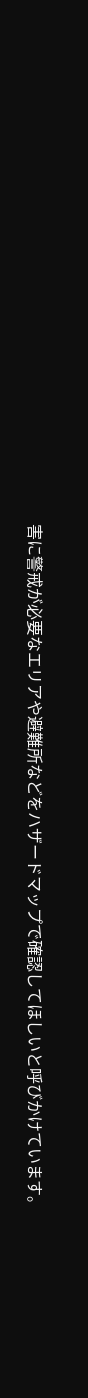害に警戒が必要なエリアや避難所などをハザードマップで確認してほしいと呼びかけています。